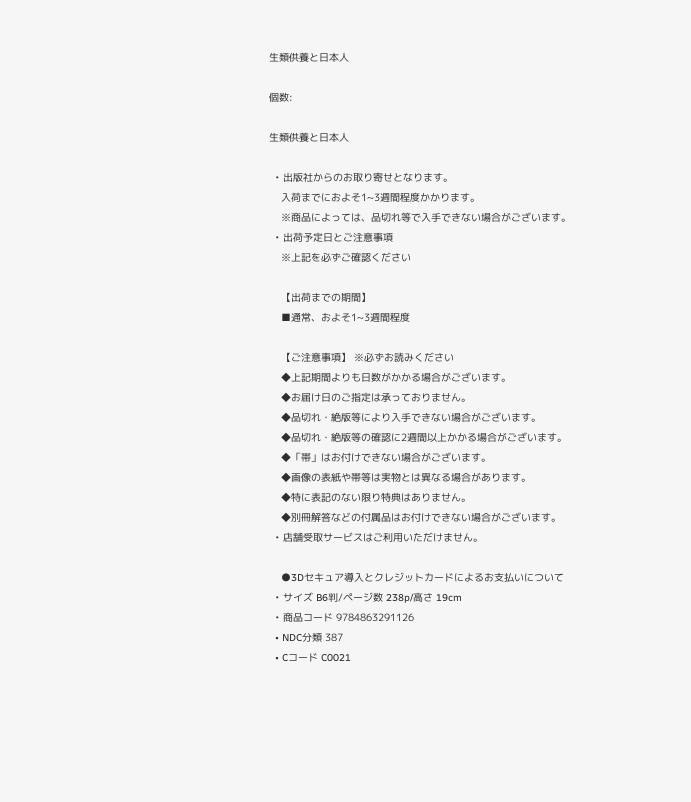生類供養と日本人

個数:

生類供養と日本人

  • 出版社からのお取り寄せとなります。
    入荷までにおよそ1~3週間程度かかります。
    ※商品によっては、品切れ等で入手できない場合がございます。
  • 出荷予定日とご注意事項
    ※上記を必ずご確認ください

    【出荷までの期間】
    ■通常、およそ1~3週間程度

    【ご注意事項】 ※必ずお読みください
    ◆上記期間よりも日数がかかる場合がございます。
    ◆お届け日のご指定は承っておりません。
    ◆品切れ・絶版等により入手できない場合がございます。
    ◆品切れ・絶版等の確認に2週間以上かかる場合がございます。
    ◆「帯」はお付けできない場合がございます。
    ◆画像の表紙や帯等は実物とは異なる場合があります。
    ◆特に表記のない限り特典はありません。
    ◆別冊解答などの付属品はお付けできない場合がございます。
  • 店舗受取サービスはご利用いただけません。

    ●3Dセキュア導入とクレジットカードによるお支払いについて
  • サイズ B6判/ページ数 238p/高さ 19cm
  • 商品コード 9784863291126
  • NDC分類 387
  • Cコード C0021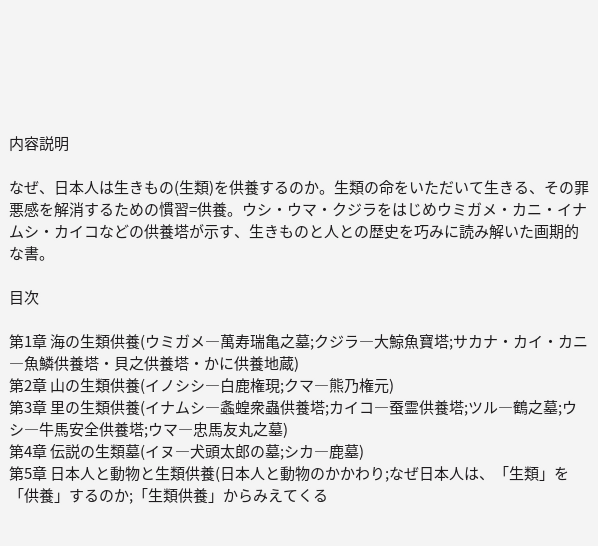内容説明

なぜ、日本人は生きもの(生類)を供養するのか。生類の命をいただいて生きる、その罪悪感を解消するための慣習=供養。ウシ・ウマ・クジラをはじめウミガメ・カニ・イナムシ・カイコなどの供養塔が示す、生きものと人との歴史を巧みに読み解いた画期的な書。

目次

第1章 海の生類供養(ウミガメ―萬寿瑞亀之墓;クジラ―大鯨魚寶塔;サカナ・カイ・カニ―魚鱗供養塔・貝之供養塔・かに供養地蔵)
第2章 山の生類供養(イノシシ―白鹿権現;クマ―熊乃権元)
第3章 里の生類供養(イナムシ―螽蝗衆蟲供養塔;カイコ―蚕霊供養塔;ツル―鶴之墓;ウシ―牛馬安全供養塔;ウマ―忠馬友丸之墓)
第4章 伝説の生類墓(イヌ―犬頭太郎の墓;シカ―鹿墓)
第5章 日本人と動物と生類供養(日本人と動物のかかわり;なぜ日本人は、「生類」を「供養」するのか;「生類供養」からみえてくる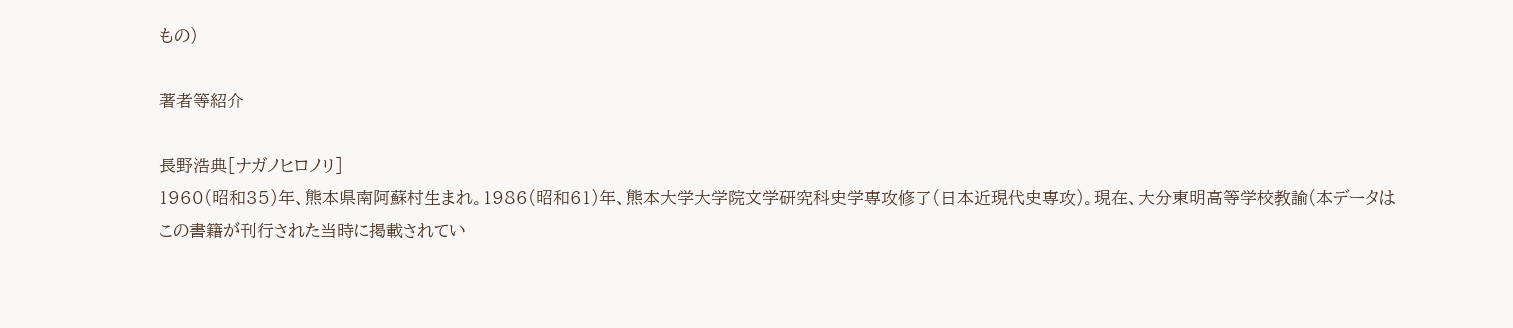もの)

著者等紹介

長野浩典[ナガノヒロノリ]
1960(昭和35)年、熊本県南阿蘇村生まれ。1986(昭和61)年、熊本大学大学院文学研究科史学専攻修了(日本近現代史専攻)。現在、大分東明高等学校教諭(本データはこの書籍が刊行された当時に掲載されてい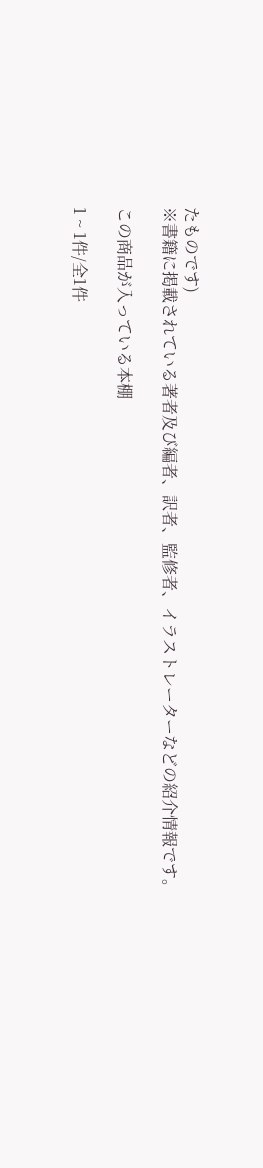たものです)
※書籍に掲載されている著者及び編者、訳者、監修者、イラストレーターなどの紹介情報です。

この商品が入っている本棚

1 ~ 1件/全1件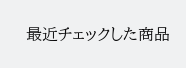最近チェックした商品